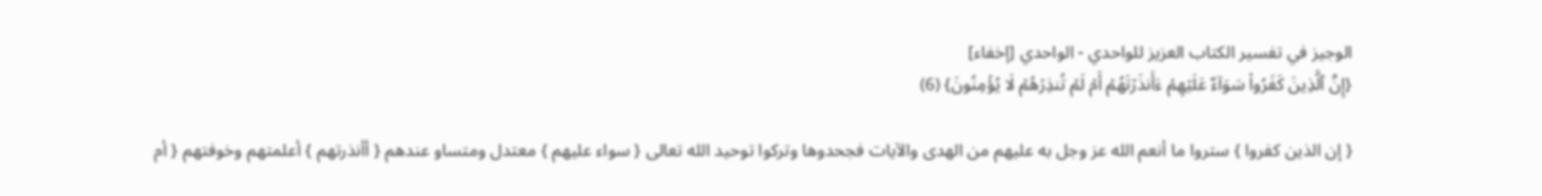الوجيز في تفسير الكتاب العزيز للواحدي - الواحدي [إخفاء]
{إِنَّ ٱلَّذِينَ كَفَرُواْ سَوَآءٌ عَلَيۡهِمۡ ءَأَنذَرۡتَهُمۡ أَمۡ لَمۡ تُنذِرۡهُمۡ لَا يُؤۡمِنُونَ} (6)

{ إن الذين كفروا } ستروا ما أنعم الله عز وجل به عليهم من الهدى والآيات فجحدوها وتركوا توحيد الله تعالى { سواء عليهم } معتدل ومتساو عندهم { أأنذرتهم } أعلمتهم وخوفتهم { أم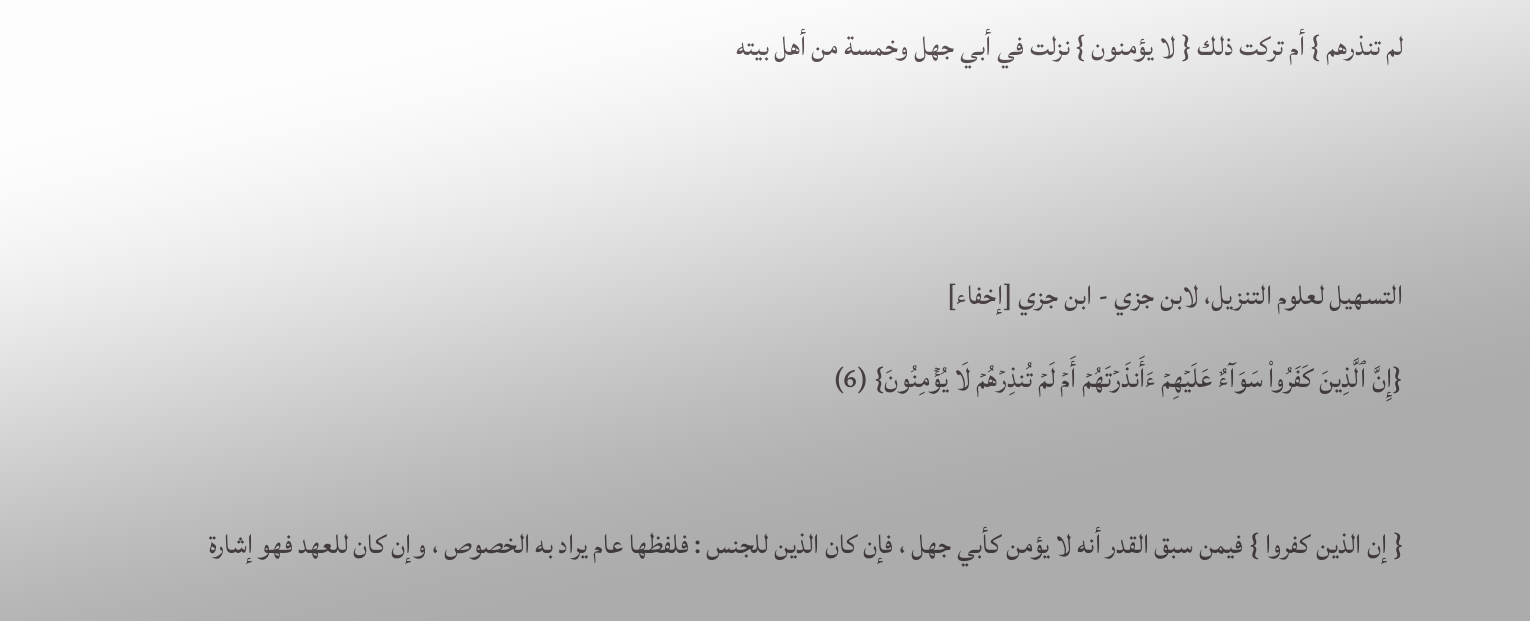لم تنذرهم } أم تركت ذلك { لا يؤمنون } نزلت في أبي جهل وخمسة من أهل بيته


التسهيل لعلوم التنزيل، لابن جزي - ابن جزي [إخفاء]
{إِنَّ ٱلَّذِينَ كَفَرُواْ سَوَآءٌ عَلَيۡهِمۡ ءَأَنذَرۡتَهُمۡ أَمۡ لَمۡ تُنذِرۡهُمۡ لَا يُؤۡمِنُونَ} (6)

{ إن الذين كفروا } فيمن سبق القدر أنه لا يؤمن كأبي جهل ، فإن كان الذين للجنس : فلفظها عام يراد به الخصوص ، وإن كان للعهد فهو إشارة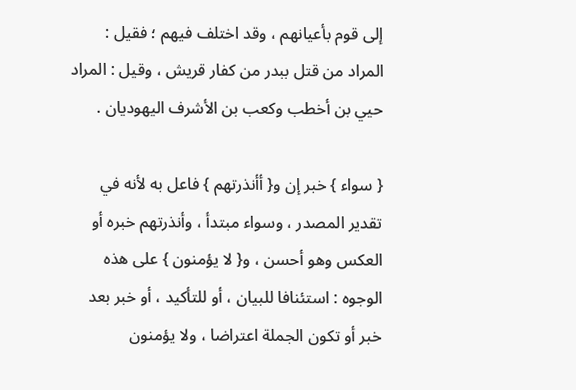إلى قوم بأعيانهم ، وقد اختلف فيهم ؛ فقيل : المراد من قتل ببدر من كفار قريش ، وقيل : المراد حيي بن أخطب وكعب بن الأشرف اليهوديان .

{ سواء } خبر إن و{ أأنذرتهم } فاعل به لأنه في تقدير المصدر ، وسواء مبتدأ ، وأنذرتهم خبره أو العكس وهو أحسن ، و{ لا يؤمنون } على هذه الوجوه : استئنافا للبيان ، أو للتأكيد ، أو خبر بعد خبر أو تكون الجملة اعتراضا ، ولا يؤمنون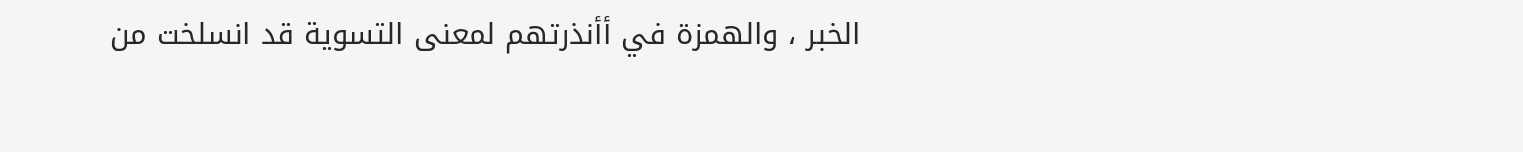الخبر ، والهمزة في أأنذرتهم لمعنى التسوية قد انسلخت من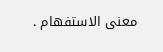معنى الاستفهام .